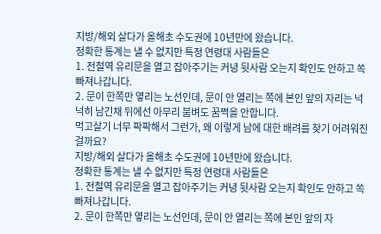지방/해외 살다가 올해초 수도권에 10년만에 왔습니다.
정확한 통계는 낼 수 없지만 특정 연령대 사람들은
1. 전철역 유리문을 열고 잡아주기는 커녕 뒷사람 오는지 확인도 안하고 쏙 빠져나갑니다.
2. 문이 한쪽만 옇리는 노선인데, 문이 안 열리는 쪽에 본인 앞의 자리는 넉넉히 남긴채 뒤에선 아무리 붐벼도 꿈쩍을 안합니다.
먹고살기 너무 팍팍해서 그런가, 왜 이렇게 남에 대한 배려를 찾기 어려워진걸까요?
지방/해외 살다가 올해초 수도권에 10년만에 왔습니다.
정확한 통계는 낼 수 없지만 특정 연령대 사람들은
1. 전철역 유리문을 열고 잡아주기는 커녕 뒷사람 오는지 확인도 안하고 쏙 빠져나갑니다.
2. 문이 한쪽만 옇리는 노선인데, 문이 안 열리는 쪽에 본인 앞의 자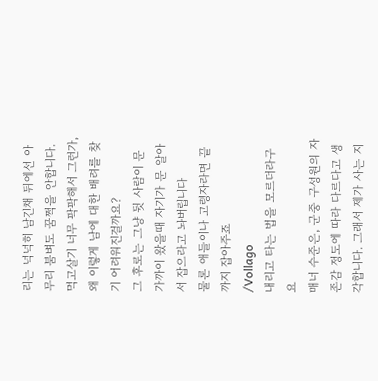리는 넉넉히 남긴채 뒤에선 아무리 붐벼도 꿈쩍을 안합니다.
먹고살기 너무 팍팍해서 그런가, 왜 이렇게 남에 대한 배려를 찾기 어려워진걸까요?
그 후로는 그냥 뒷 사람이 문 가까이 왔을때 자기가 문 알아서 잡으라고 놔버립니다
물론 애들이나 고령자라면 끝까지 잡아주죠
/Vollago
내리고 타는 법을 모르더라구요
매너 수준은, 군중 구성원의 자존감 정도에 따라 다르다고 생각합니다. 그래서 제가 사는 지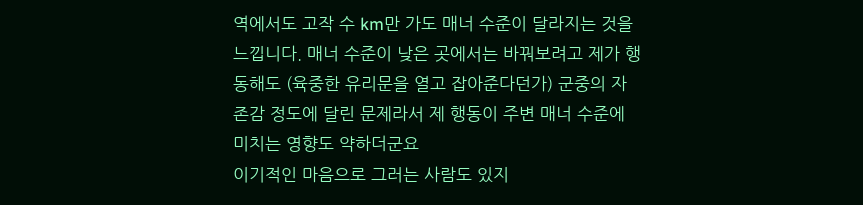역에서도 고작 수 km만 가도 매너 수준이 달라지는 것을 느낍니다. 매너 수준이 낮은 곳에서는 바꿔보려고 제가 행동해도 (육중한 유리문을 열고 잡아준다던가) 군중의 자존감 정도에 달린 문제라서 제 행동이 주변 매너 수준에 미치는 영향도 약하더군요
이기적인 마음으로 그러는 사람도 있지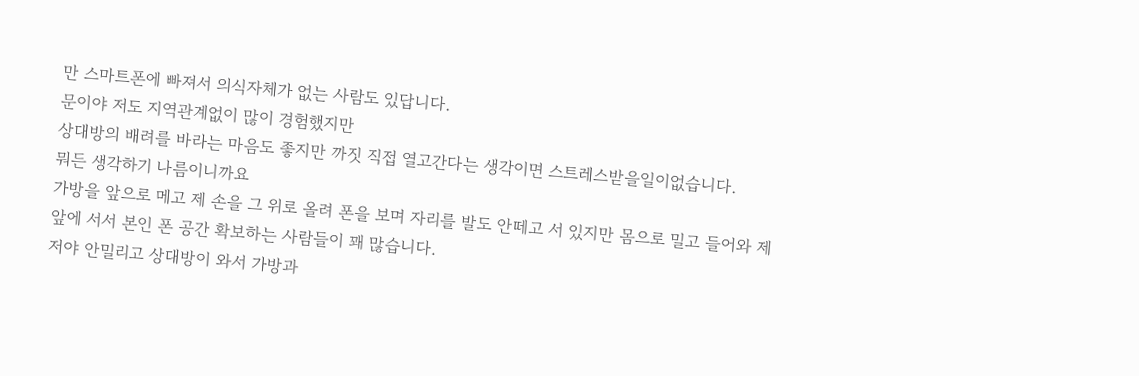만 스마트폰에 빠져서 의식자체가 없는 사람도 있답니다.
문이야 저도 지역관계없이 많이 경험했지만
상대방의 배려를 바라는 마음도 좋지만 까짓 직접 열고간다는 생각이면 스트레스받을일이없습니다.
뭐든 생각하기 나름이니까요
가방을 앞으로 메고 제 손을 그 위로 올려 폰을 보며 자리를 발도 안떼고 서 있지만 몸으로 밀고 들어와 제 앞에 서서 본인 폰 공간 확보하는 사람들이 꽤 많습니다.
저야 안밀리고 상대방이 와서 가방과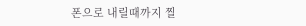폰으로 내릴때까지 찔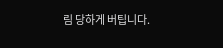림 당하게 버팁니다.